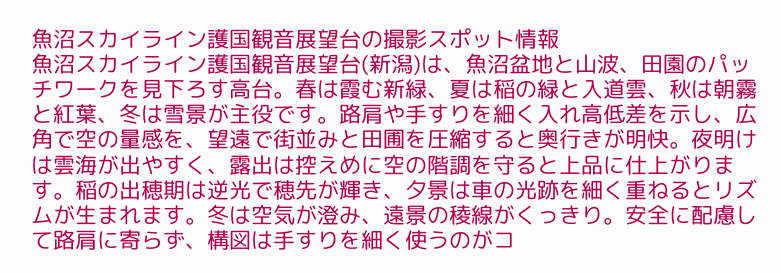魚沼スカイライン護国観音展望台の撮影スポット情報
魚沼スカイライン護国観音展望台(新潟)は、魚沼盆地と山波、田園のパッチワークを見下ろす高台。春は霞む新緑、夏は稲の緑と入道雲、秋は朝霧と紅葉、冬は雪景が主役です。路肩や手すりを細く入れ高低差を示し、広角で空の量感を、望遠で街並みと田圃を圧縮すると奥行きが明快。夜明けは雲海が出やすく、露出は控えめに空の階調を守ると上品に仕上がります。稲の出穂期は逆光で穂先が輝き、夕景は車の光跡を細く重ねるとリズムが生まれます。冬は空気が澄み、遠景の稜線がくっきり。安全に配慮して路肩に寄らず、構図は手すりを細く使うのがコ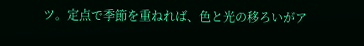ツ。定点で季節を重ねれば、色と光の移ろいがア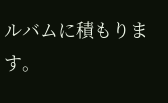ルバムに積もります。